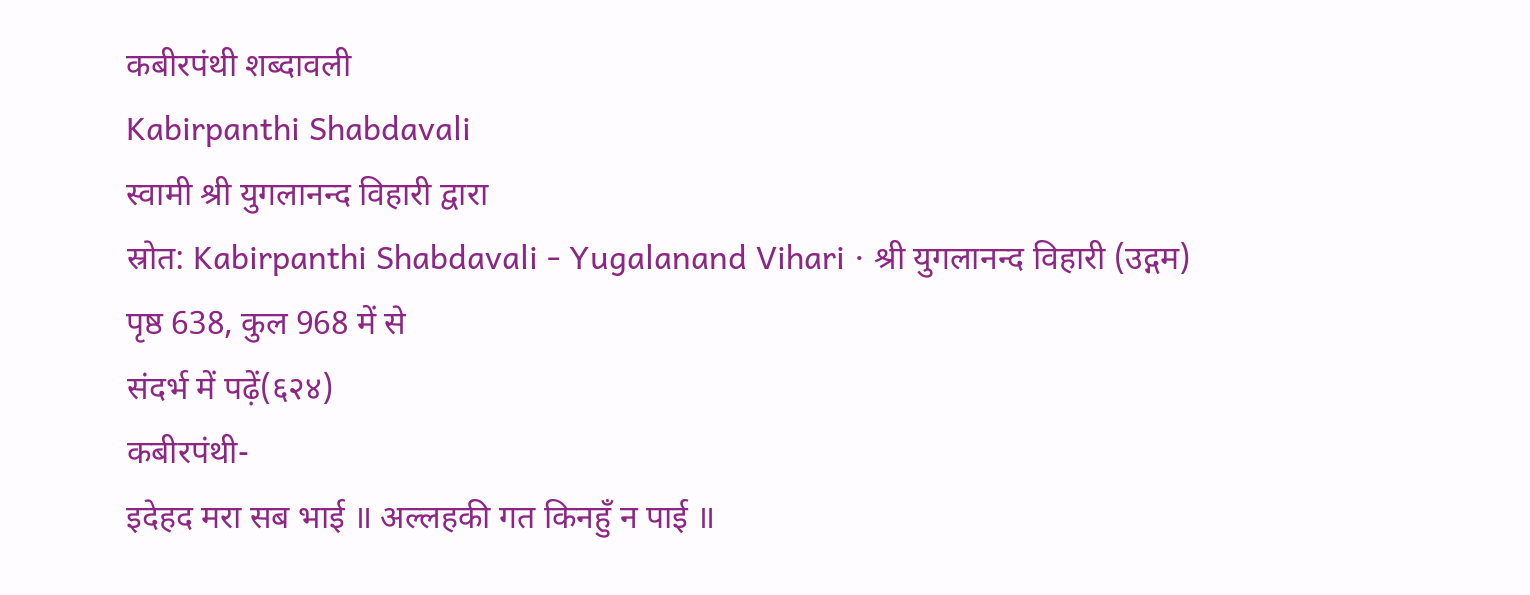कबीरपंथी शब्दावली
Kabirpanthi Shabdavali
स्वामी श्री युगलानन्द विहारी द्वारा
स्रोत: Kabirpanthi Shabdavali - Yugalanand Vihari · श्री युगलानन्द विहारी (उद्गम)
पृष्ठ 638, कुल 968 में से
संदर्भ में पढ़ें(६२४)
कबीरपंथी-
इदेहद मरा सब भाई ॥ अल्लहकी गत किनहुँ न पाई ॥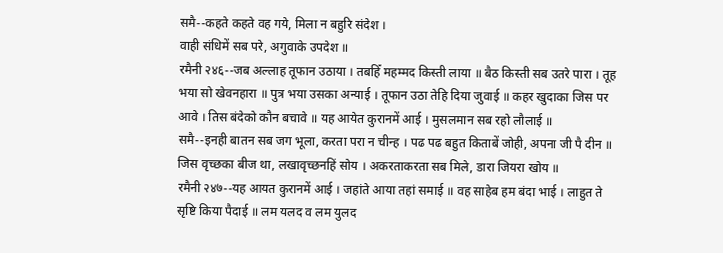समै--कहते कहते वह गये, मिला न बहुरि संदेश ।
वाही संधिमें सब परे, अगुवाके उपदेश ॥
रमैनी २४६--जब अल्लाह तूफान उठाया । तबहिँ महम्मद किस्ती लाया ॥ बैठ किस्ती सब उतरे पारा । तूह भया सो खेवनहारा ॥ पुत्र भया उसका अन्याई । तूफान उठा तेहि दिया जुवाई ॥ कहर खुदाका जिस पर आवे । तिस बंदेको कौन बचावे ॥ यह आयेत कुरानमें आई । मुसलमान सब रहो लौलाई ॥
समै--इनही बातन सब जग भूला, करता परा न चीन्ह । पढ पढ बहुत किताबें जोही, अपना जी पै दीन ॥ जिस वृच्छका बीज था, लखावृच्छनहिं सोय । अकरताकरता सब मिले, डारा जियरा खोय ॥
रमैनी २४७--यह आयत कुरानमें आई । जहांते आया तहां समाई ॥ वह साहेब हम बंदा भाई । लाहुत ते सृष्टि किया पैदाई ॥ लम यलद व लम युलद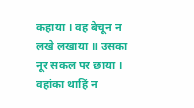कहाया । वह बेचून न लखे लखाया ॥ उसका नूर सकल पर छाया । वहांका थाहिं न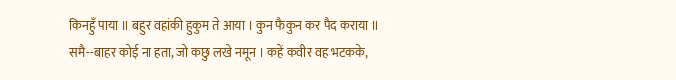किनहुँ पाया ॥ बहुर वहांकी हुकुम ते आया । कुन फैकुन कर पैद कराया ॥
समै--बाहर कोई ना हता, जो कछु लखे नमून । कहें कवीर वह भटकके,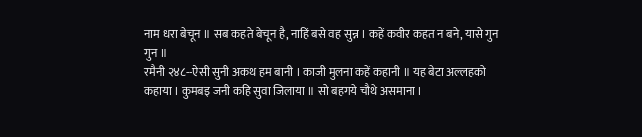नाम धरा बेचून ॥ सब कहते बेचून है, नाहिं बसे वह सुन्न । कहें कवीर कहत न बने, यासे गुन गुन ॥
रमैनी २४८--ऐसी सुनी अकथ हम बानी । काजी मुलना कहें कहानी ॥ यह बेटा अल्लहको कहाया । कुमबइ जनी कहि सुवा जिलाया ॥ सो बहगये चौथे असमाना ।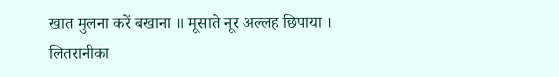खात मुलना करें बखाना ॥ मूसाते नूर अल्लह छिपाया । लितरानीका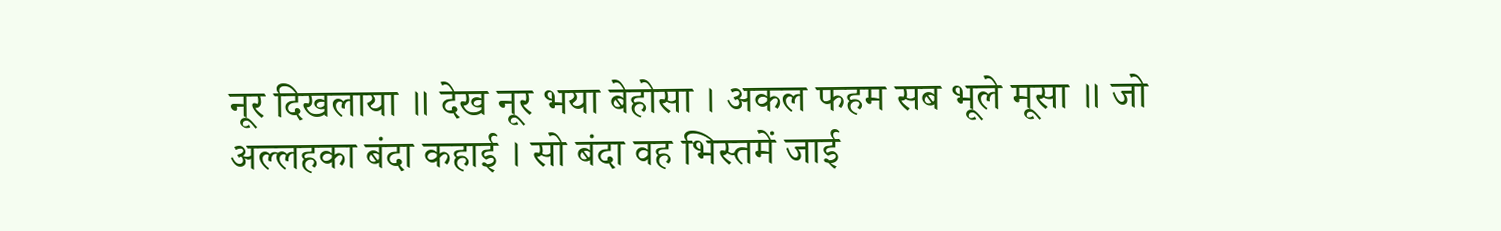नूर दिखलाया ॥ देख नूर भया बेहोसा । अकल फहम सब भूले मूसा ॥ जो अल्लहका बंदा कहाई । सो बंदा वह भिस्तमें जाई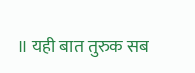॥ यही बात तुरुक सब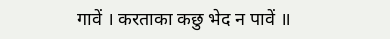गावें । करताका कछु भेद न पावें ॥